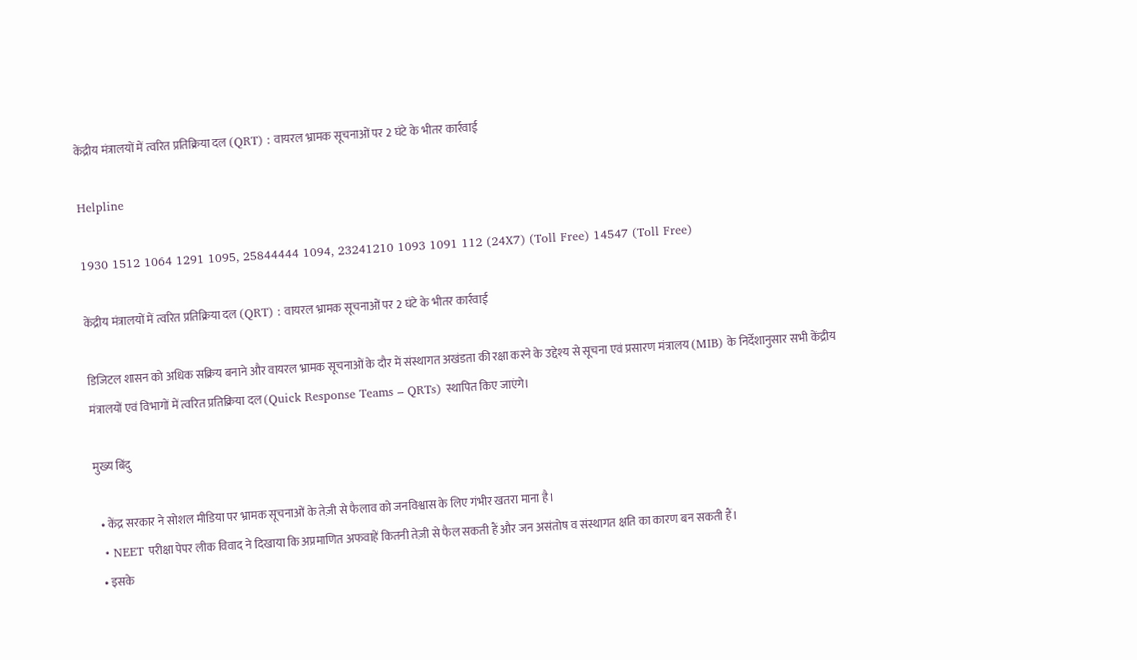केंद्रीय मंत्रालयों में त्वरित प्रतिक्रिया दल (QRT) : वायरल भ्रामक सूचनाओं पर 2 घंटे के भीतर कार्रवाई

Helpline

1930 1512 1064 1291 1095, 25844444 1094, 23241210 1093 1091 112 (24X7) (Toll Free) 14547 (Toll Free)

केंद्रीय मंत्रालयों में त्वरित प्रतिक्रिया दल (QRT) : वायरल भ्रामक सूचनाओं पर 2 घंटे के भीतर कार्रवाई

डिजिटल शासन को अधिक सक्रिय बनाने और वायरल भ्रामक सूचनाओं के दौर में संस्थागत अखंडता की रक्षा करने के उद्देश्य से सूचना एवं प्रसारण मंत्रालय (MIB) के निर्देशानुसार सभी केंद्रीय मंत्रालयों एवं विभागों में त्वरित प्रतिक्रिया दल (Quick Response Teams – QRTs) स्थापित किए जाएंगे।

मुख्य बिंदु

  • केंद्र सरकार ने सोशल मीडिया पर भ्रामक सूचनाओं के तेज़ी से फैलाव को जनविश्वास के लिए गंभीर खतरा माना है।
  • NEET परीक्षा पेपर लीक विवाद ने दिखाया कि अप्रमाणित अफवाहें कितनी तेज़ी से फैल सकती हैं और जन असंतोष व संस्थागत क्षति का कारण बन सकती हैं।
  • इसके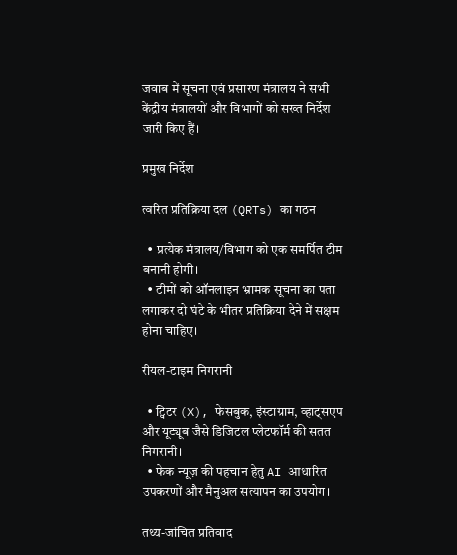जवाब में सूचना एवं प्रसारण मंत्रालय ने सभी केंद्रीय मंत्रालयों और विभागों को सख्त निर्देश जारी किए हैं।

प्रमुख निर्देश

त्वरित प्रतिक्रिया दल (QRTs) का गठन

  • प्रत्येक मंत्रालय/विभाग को एक समर्पित टीम बनानी होगी।
  • टीमों को ऑनलाइन भ्रामक सूचना का पता लगाकर दो घंटे के भीतर प्रतिक्रिया देने में सक्षम होना चाहिए।

रीयल-टाइम निगरानी

  • ट्विटर (X), फेसबुक, इंस्टाग्राम, व्हाट्सएप और यूट्यूब जैसे डिजिटल प्लेटफॉर्म की सतत निगरानी।
  • फेक न्यूज़ की पहचान हेतु AI आधारित उपकरणों और मैनुअल सत्यापन का उपयोग।

तथ्य-जांचित प्रतिवाद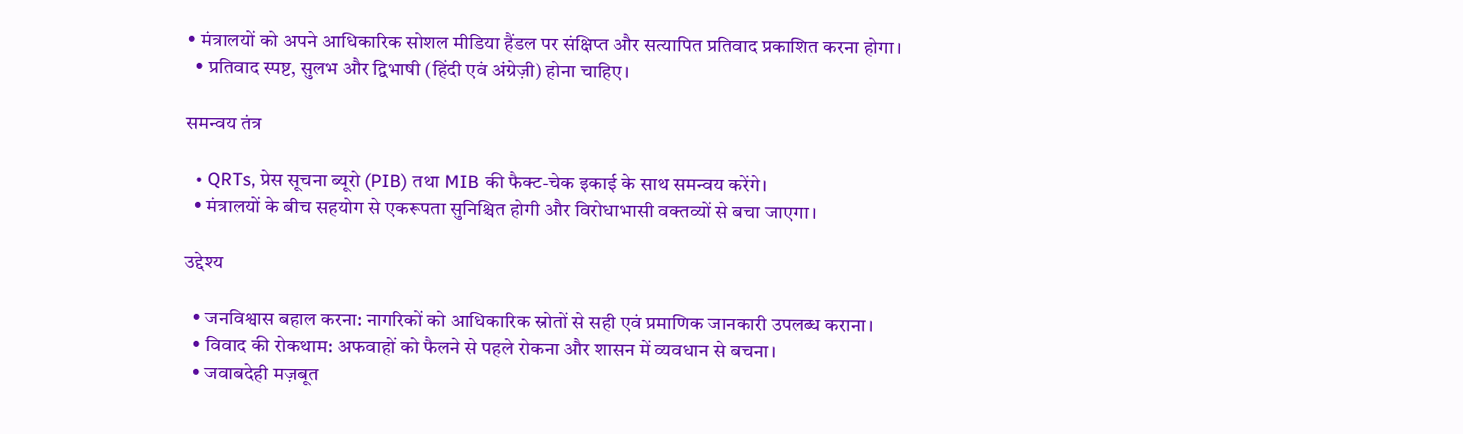• मंत्रालयों को अपने आधिकारिक सोशल मीडिया हैंडल पर संक्षिप्त और सत्यापित प्रतिवाद प्रकाशित करना होगा।
  • प्रतिवाद स्पष्ट, सुलभ और द्विभाषी (हिंदी एवं अंग्रेज़ी) होना चाहिए।

समन्वय तंत्र

  • QRTs, प्रेस सूचना ब्यूरो (PIB) तथा MIB की फैक्ट-चेक इकाई के साथ समन्वय करेंगे।
  • मंत्रालयों के बीच सहयोग से एकरूपता सुनिश्चित होगी और विरोधाभासी वक्तव्यों से बचा जाएगा।

उद्देश्य

  • जनविश्वास बहाल करना: नागरिकों को आधिकारिक स्रोतों से सही एवं प्रमाणिक जानकारी उपलब्ध कराना।
  • विवाद की रोकथाम: अफवाहों को फैलने से पहले रोकना और शासन में व्यवधान से बचना।
  • जवाबदेही मज़बूत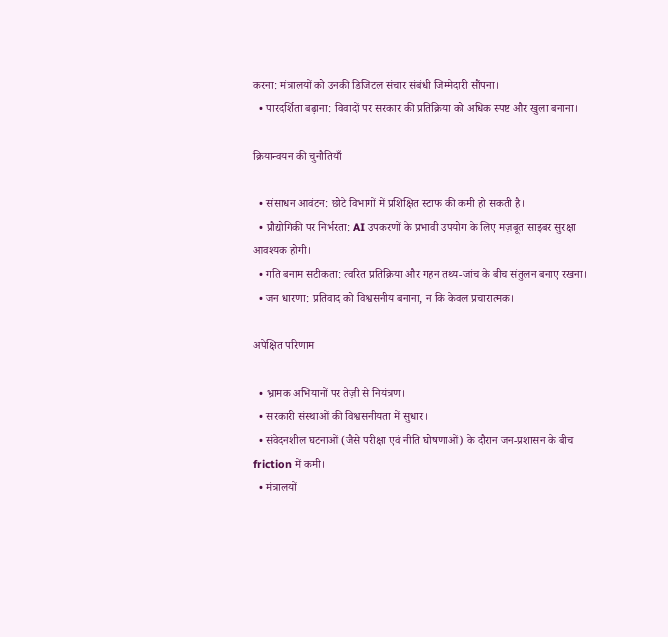करना: मंत्रालयों को उनकी डिजिटल संचार संबंधी जिम्मेदारी सौंपना।
  • पारदर्शिता बढ़ाना: विवादों पर सरकार की प्रतिक्रिया को अधिक स्पष्ट और खुला बनाना।

क्रियान्वयन की चुनौतियाँ

  • संसाधन आवंटन: छोटे विभागों में प्रशिक्षित स्टाफ की कमी हो सकती है।
  • प्रौद्योगिकी पर निर्भरता: AI उपकरणों के प्रभावी उपयोग के लिए मज़बूत साइबर सुरक्षा आवश्यक होगी।
  • गति बनाम सटीकता: त्वरित प्रतिक्रिया और गहन तथ्य-जांच के बीच संतुलन बनाए रखना।
  • जन धारणा: प्रतिवाद को विश्वसनीय बनाना, न कि केवल प्रचारात्मक।

अपेक्षित परिणाम

  • भ्रामक अभियानों पर तेज़ी से नियंत्रण।
  • सरकारी संस्थाओं की विश्वसनीयता में सुधार।
  • संवेदनशील घटनाओं (जैसे परीक्षा एवं नीति घोषणाओं) के दौरान जन-प्रशासन के बीच friction में कमी।
  • मंत्रालयों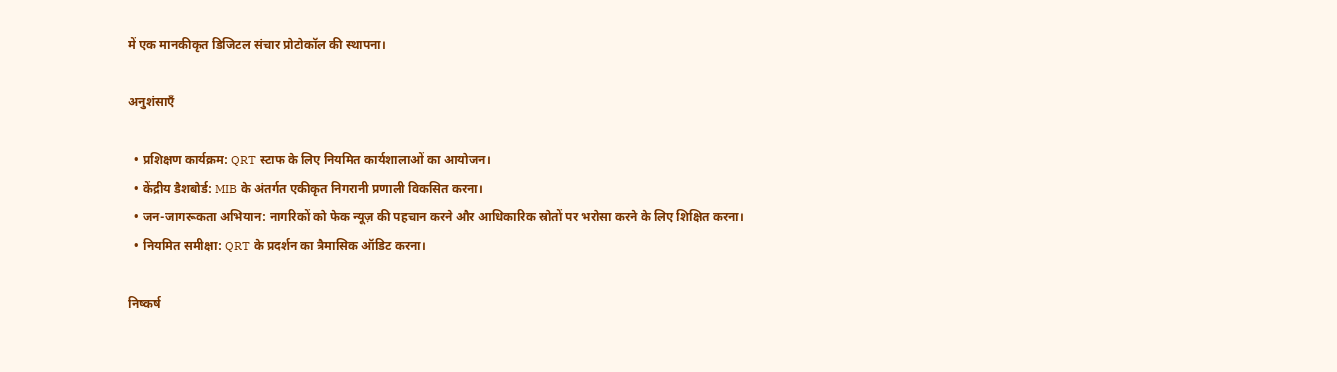में एक मानकीकृत डिजिटल संचार प्रोटोकॉल की स्थापना।

अनुशंसाएँ

  • प्रशिक्षण कार्यक्रम: QRT स्टाफ के लिए नियमित कार्यशालाओं का आयोजन।
  • केंद्रीय डैशबोर्ड: MIB के अंतर्गत एकीकृत निगरानी प्रणाली विकसित करना।
  • जन-जागरूकता अभियान: नागरिकों को फेक न्यूज़ की पहचान करने और आधिकारिक स्रोतों पर भरोसा करने के लिए शिक्षित करना।
  • नियमित समीक्षा: QRT के प्रदर्शन का त्रैमासिक ऑडिट करना।

निष्कर्ष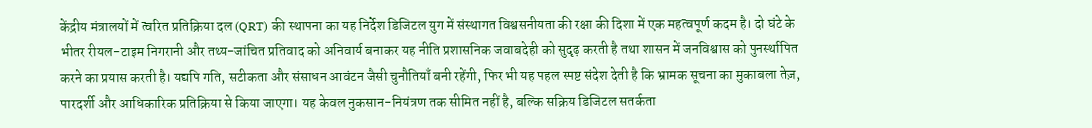केंद्रीय मंत्रालयों में त्वरित प्रतिक्रिया दल (QRT) की स्थापना का यह निर्देश डिजिटल युग में संस्थागत विश्वसनीयता की रक्षा की दिशा में एक महत्वपूर्ण कदम है। दो घंटे के भीतर रीयल-टाइम निगरानी और तथ्य-जांचित प्रतिवाद को अनिवार्य बनाकर यह नीति प्रशासनिक जवाबदेही को सुदृढ़ करती है तथा शासन में जनविश्वास को पुनर्स्थापित करने का प्रयास करती है। यद्यपि गति, सटीकता और संसाधन आवंटन जैसी चुनौतियाँ बनी रहेंगी, फिर भी यह पहल स्पष्ट संदेश देती है कि भ्रामक सूचना का मुकाबला तेज़, पारदर्शी और आधिकारिक प्रतिक्रिया से किया जाएगा। यह केवल नुकसान-नियंत्रण तक सीमित नहीं है, बल्कि सक्रिय डिजिटल सतर्कता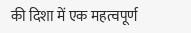की दिशा में एक महत्वपूर्ण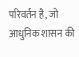परिवर्तन है, जो आधुनिक शासन की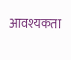आवश्यकता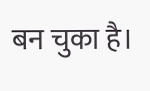बन चुका है।